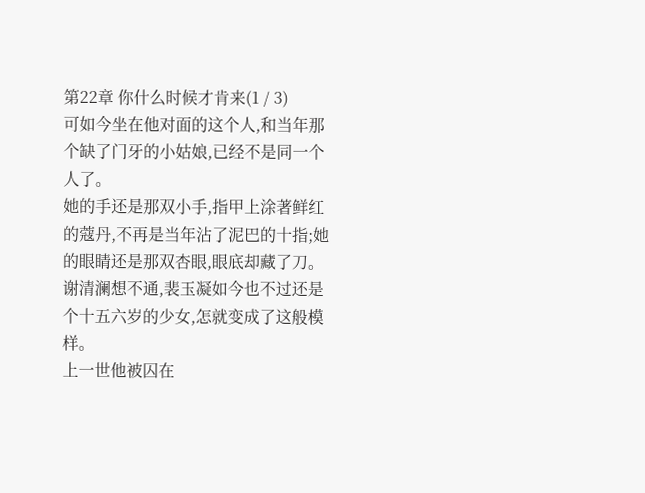第22章 你什么时候才肯来(1 / 3)
可如今坐在他对面的这个人,和当年那个缺了门牙的小姑娘,已经不是同一个人了。
她的手还是那双小手,指甲上涂著鲜红的蔻丹,不再是当年沾了泥巴的十指;她的眼睛还是那双杏眼,眼底却藏了刀。
谢清澜想不通,裴玉凝如今也不过还是个十五六岁的少女,怎就变成了这般模样。
上一世他被囚在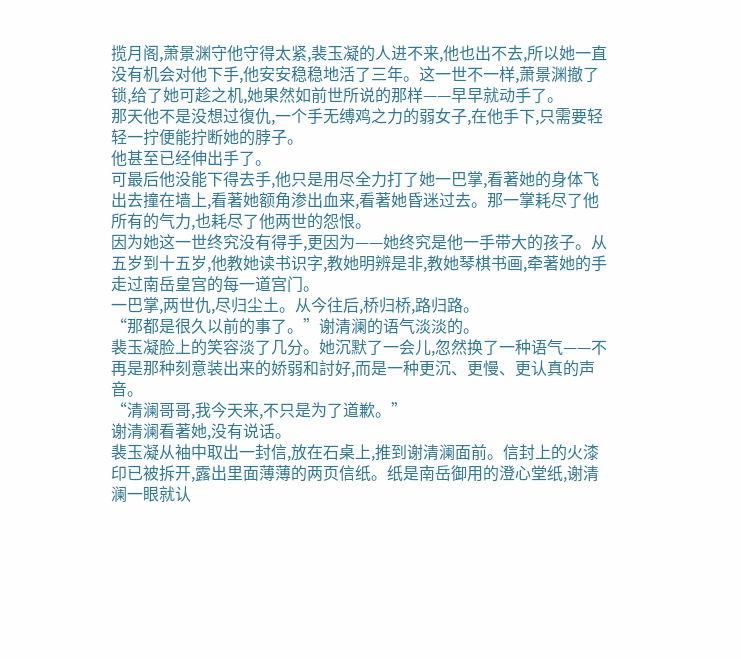揽月阁,萧景渊守他守得太紧,裴玉凝的人进不来,他也出不去,所以她一直没有机会对他下手,他安安稳稳地活了三年。这一世不一样,萧景渊撤了锁,给了她可趁之机,她果然如前世所说的那样——早早就动手了。
那天他不是没想过復仇,一个手无缚鸡之力的弱女子,在他手下,只需要轻轻一拧便能拧断她的脖子。
他甚至已经伸出手了。
可最后他没能下得去手,他只是用尽全力打了她一巴掌,看著她的身体飞出去撞在墙上,看著她额角渗出血来,看著她昏迷过去。那一掌耗尽了他所有的气力,也耗尽了他两世的怨恨。
因为她这一世终究没有得手,更因为——她终究是他一手带大的孩子。从五岁到十五岁,他教她读书识字,教她明辨是非,教她琴棋书画,牵著她的手走过南岳皇宫的每一道宫门。
一巴掌,两世仇,尽归尘土。从今往后,桥归桥,路归路。
“那都是很久以前的事了。”谢清澜的语气淡淡的。
裴玉凝脸上的笑容淡了几分。她沉默了一会儿,忽然换了一种语气——不再是那种刻意装出来的娇弱和討好,而是一种更沉、更慢、更认真的声音。
“清澜哥哥,我今天来,不只是为了道歉。”
谢清澜看著她,没有说话。
裴玉凝从袖中取出一封信,放在石桌上,推到谢清澜面前。信封上的火漆印已被拆开,露出里面薄薄的两页信纸。纸是南岳御用的澄心堂纸,谢清澜一眼就认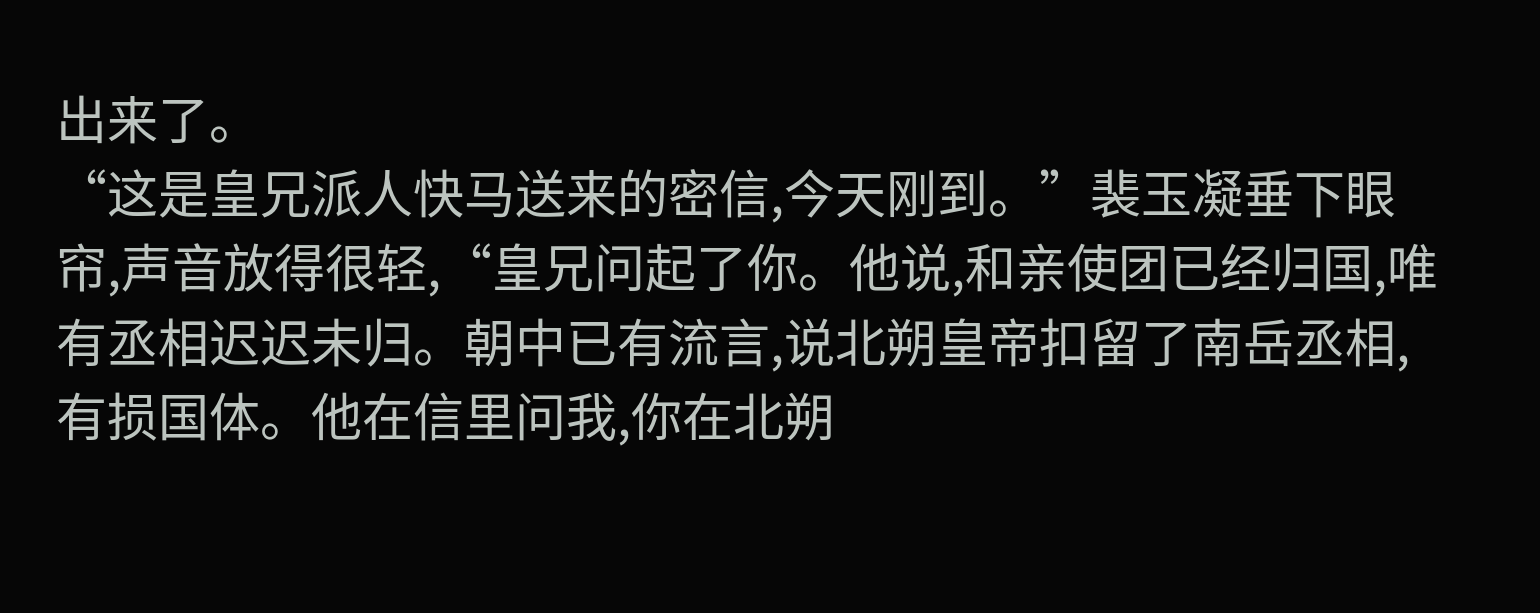出来了。
“这是皇兄派人快马送来的密信,今天刚到。”裴玉凝垂下眼帘,声音放得很轻,“皇兄问起了你。他说,和亲使团已经归国,唯有丞相迟迟未归。朝中已有流言,说北朔皇帝扣留了南岳丞相,有损国体。他在信里问我,你在北朔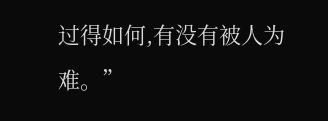过得如何,有没有被人为难。”